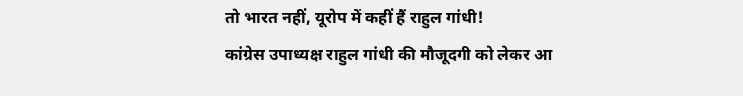तो भारत नहीं, यूरोप में कहीं हैं राहुल गांधी!
कांग्रेस उपाध्यक्ष राहुल गांधी की मौजूदगी को लेकर आ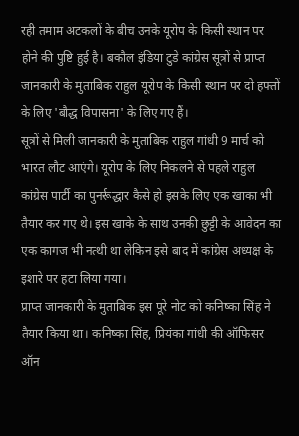रही तमाम अटकलों के बीच उनके यूरोप के किसी स्थान पर होने की पुष्टि हुई है। बकौल इंडिया टुडे कांग्रेस सूत्रों से प्राप्त जानकारी के मुताबिक राहुल यूरोप के किसी स्थान पर दो हफ्तों के लिए 'बौद्ध विपासना' के लिए गए हैं।
सूत्रों से मिली जानकारी के मुताबिक राहुल गांधी 9 मार्च को भारत लौट आएंगे। यूरोप के लिए निकलने से पहले राहुल कांग्रेस पार्टी का पुनर्रूद्धार कैसे हो इसके लिए एक खाका भी तैयार कर गए थे। इस खाके के साथ उनकी छुट्टी के आवेदन का एक कागज भी नत्थी था लेकिन इसे बाद में कांग्रेस अध्यक्ष के इशारे पर हटा लिया गया।
प्राप्त जानकारी के मुताबिक इस पूरे नोट को कनिष्का सिंह ने तैयार किया था। कनिष्का सिंह, प्रियंका गांधी की ऑफिसर ऑन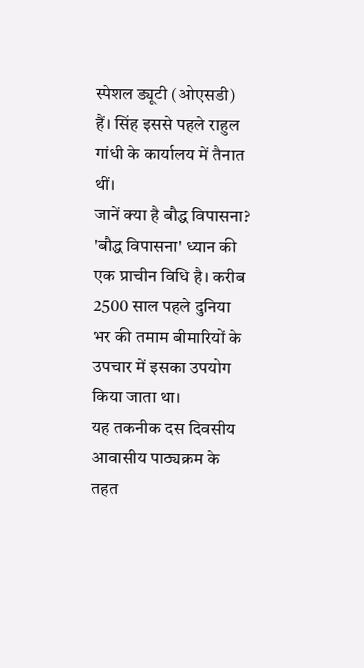स्पेशल ड्यूटी (ओएसडी) हैं। सिंह इससे पहले राहुल गांधी के कार्यालय में तैनात थीं।
जानें क्या है बौद्ध विपासना?
'बौद्ध विपासना' ध्यान की एक प्राचीन विधि है। करीब 2500 साल पहले दुनिया भर की तमाम बीमारियों के उपचार में इसका उपयोग किया जाता था।
यह तकनीक दस दिवसीय आवासीय पाठ्यक्रम के तहत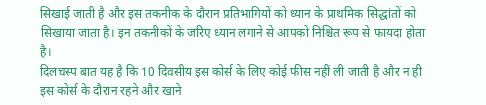सिखाई जाती है और इस तकनीक के दौरान प्रतिभागियों को ध्यान के प्राथमिक सिद्धांतों को सिखाया जाता है। इन तकनीकों के जरिए ध्यान लगाने से आपको निश्चित रूप से फायदा होता है।
दिलचस्प बात यह है कि 10 दिवसीय इस कोर्स के लिए कोई फीस नहीं ली जाती है और न ही इस कोर्स के दौरान रहने और खाने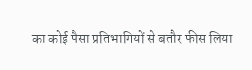का कोई पैसा प्रतिभागियों से बतौर फीस लिया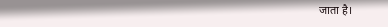जाता है।